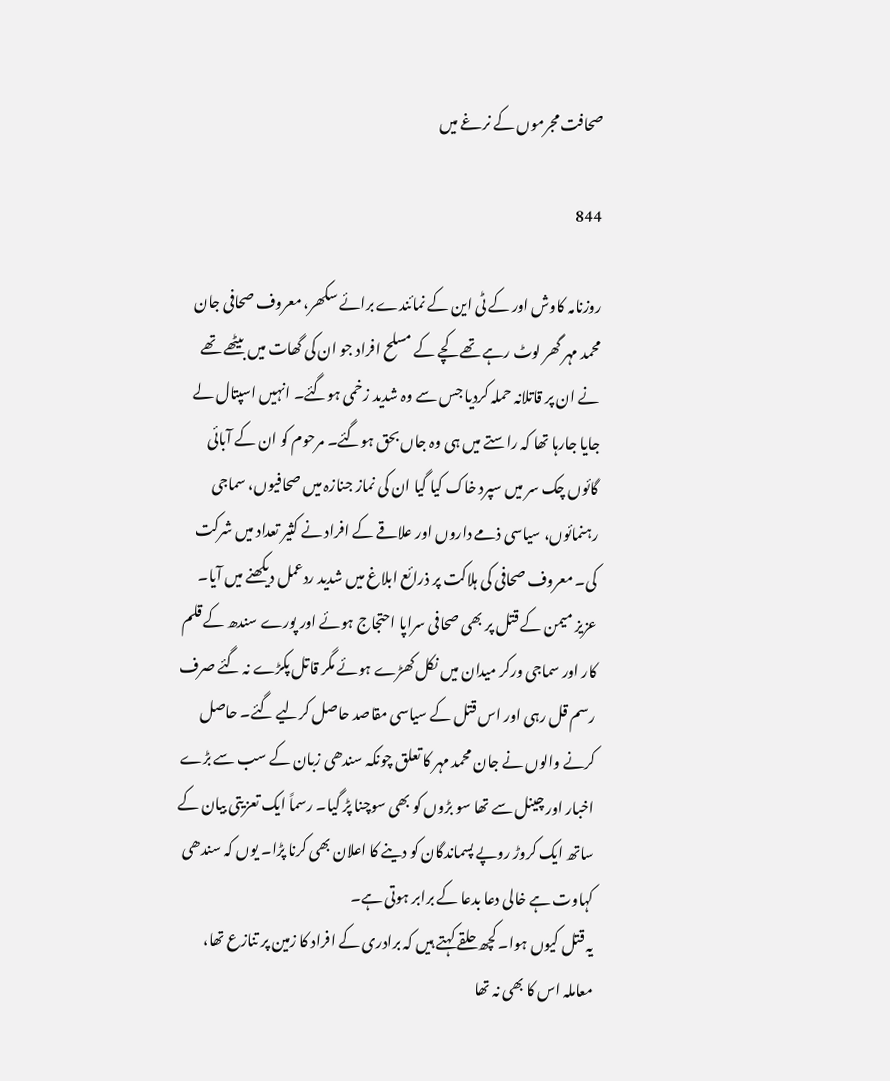صحافت مجرموں کے نرغے میں

844

روزنامہ کاوش اور کے ٹی این کے نمائندے برائے سکھر، معروف صحافی جان محمد مہر گھر لوٹ رہے تھے کچے کے مسلح افراد جو ان کی گھات میں بیٹھے تھے نے ان پر قاتلانہ حملہ کردیا جس سے وہ شدید زخمی ہوگئے۔ انہیں اسپتال لے جایا جارہا تھا کہ راستے میں ہی وہ جاں بحق ہوگئے۔ مرحوم کو ان کے آبائی گائوں چک سر میں سپرد خاک کیا گیا ان کی نماز جنازہ میں صحافیوں، سماجی رہنمائوں، سیاسی ذمے داروں اور علاقے کے افراد نے کثیر تعداد میں شرکت کی۔ معروف صحافی کی ہلاکت پر ذرائع ابلاغ میں شدید ردعمل دیکھنے میں آیا۔ عزیز میمن کے قتل پر بھی صحافی سراپا احتجاج ہوئے اور پورے سندھ کے قلم کار اور سماجی ورکر میدان میں نکل کھڑے ہوئے مگر قاتل پکڑے نہ گئے صرف رسم قل رہی اور اس قتل کے سیاسی مقاصد حاصل کرلیے گئے۔ حاصل کرنے والوں نے جان محمد مہر کا تعلق چونکہ سندھی زبان کے سب سے بڑے اخبار اور چینل سے تھا سو بڑوں کو بھی سوچنا پڑ گیا۔ رسماً ایک تعزیتی بیان کے ساتھ ایک کروڑ روپے پسماندگان کو دینے کا اعلان بھی کرنا پڑا۔ یوں کہ سندھی کہاوت ہے خالی دعا بدعا کے برابر ہوتی ہے۔
یہ قتل کیوں ہوا۔ کچھ حلقے کہتے ہیں کہ برادری کے افراد کا زمین پر تنازع تھا، معاملہ اس کا بھی نہ تھا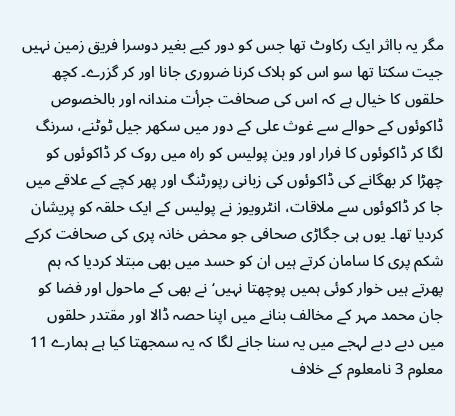مگر یہ بااثر ایک رکاوٹ تھا جس کو دور کیے بغیر دوسرا فریق زمین نہیں جیت سکتا تھا سو اس کو ہلاک کرنا ضروری جانا اور کر گزرے۔ کچھ حلقوں کا خیال ہے کہ اس کی صحافت جرأت مندانہ اور بالخصوص ڈاکوئوں کے حوالے سے غوث علی کے دور میں سکھر جیل ٹوٹنے، سرنگ لگا کر ڈاکوئوں کا فرار اور وین پولیس کو راہ میں روک کر ڈاکوئوں کو چھڑا کر بھگانے کی ڈاکوئوں کی زبانی رپورٹنگ اور پھر کچے کے علاقے میں جا کر ڈاکوئوں سے ملاقات، انٹرویوز نے پولیس کے ایک حلقہ کو پریشان کردیا تھا۔ یوں ہی جگاڑی صحافی جو محض خانہ پری کی صحافت کرکے شکم پری کا سامان کرتے ہیں ان کو حسد میں بھی مبتلا کردیا کہ ہم پھرتے ہیں خوار کوئی ہمیں پوچھتا نہیں‘ نے بھی کے ماحول اور فضا کو جان محمد مہر کے مخالف بنانے میں اپنا حصہ ڈالا اور مقتدر حلقوں میں دبے دبے لہجے میں یہ سنا جانے لگا کہ یہ سمجھتا کیا ہے ہمارے 11 معلوم 3 نامعلوم کے خلاف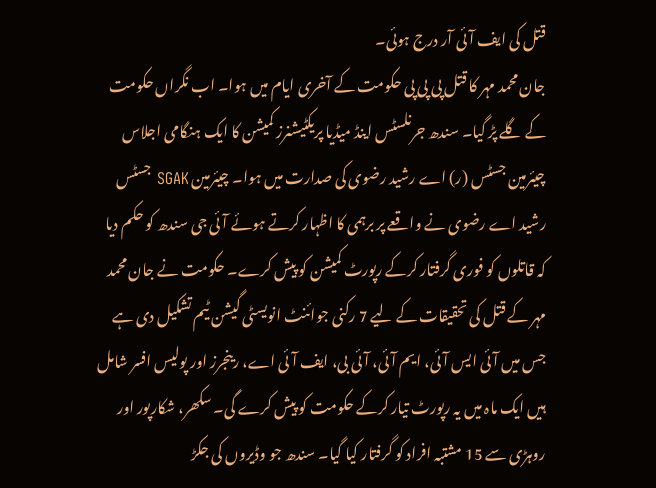قتل کی ایف آئی آر درج ہوئی۔
جان محمد مہر کا قتل پی پی پی حکومت کے آخری ایام میں ہوا۔ اب نگراں حکومت کے گلے پڑ گیا۔ سندھ جرنلسٹس اینڈ میڈیا پریکٹیشنرز کمیشن کا ایک ہنگامی اجلاس چیئرمین جسٹس (ر) اے رشید رضوی کی صدارت میں ہوا۔ چیئرمین SGAK جسٹس رشید اے رضوی نے واقعے پر برہمی کا اظہار کرتے ہوئے آئی جی سندھ کو حکم دیا کہ قاتلوں کو فوری گرفتار کرکے رپورٹ کمیشن کو پیش کرے۔ حکومت نے جان محمد مہر کے قتل کی تحقیقات کے لیے 7 رکنی جوائنٹ انویسٹی گیشن ٹیم تشکیل دی ہے جس میں آئی ایس آئی، ایم آئی، آئی بی، ایف آئی اے، رینجرز اور پولیس افسر شامل ہیں ایک ماہ میں یہ رپورٹ تیار کرکے حکومت کو پیش کرے گی۔ سکھر، شکارپور اور روہڑی سے 15 مشتبہ افراد کو گرفتار کیا گیا۔ سندھ جو وڈیروں کی جکڑ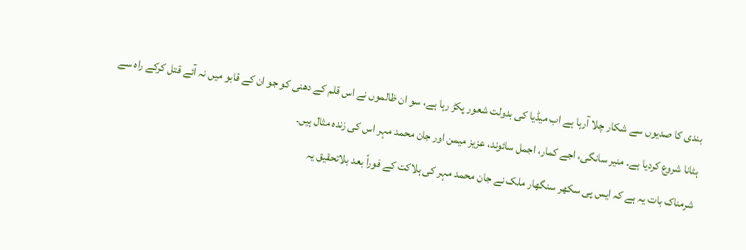بندی کا صدیوں سے شکار چلا آرہا ہے اب میڈیا کی بدولت شعور پکڑ رہا ہے، سو ان ظالموں نے اس قلم کے دھنی کو جو ان کے قابو میں نہ آئے قتل کرکے راہ سے ہٹانا شروع کردیا ہے۔ منیر سانگی، اجے کمار، اجمل سائوند، عزیز میمن اور جان محمد مہر اس کی زندہ مثال ہیں۔
شرمناک بات یہ ہے کہ ایس پی سکھر سنگھار ملک نے جان محمد مہر کی ہلاکت کے فوراً بعد بلاتحقیق یہ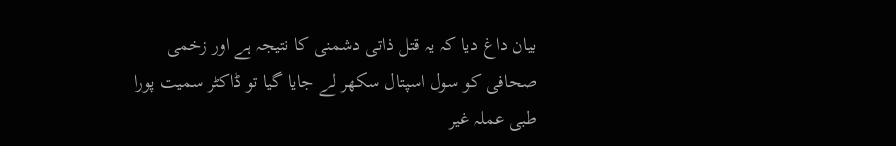بیان داغ دیا کہ یہ قتل ذاتی دشمنی کا نتیجہ ہے اور زخمی صحافی کو سول اسپتال سکھر لے جایا گیا تو ڈاکٹر سمیت پورا طبی عملہ غیر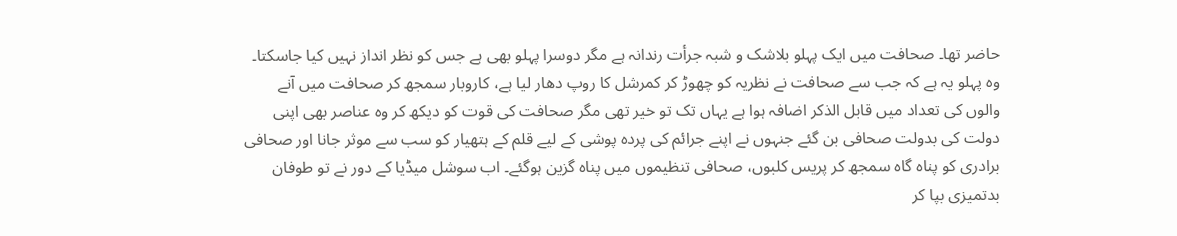حاضر تھا۔ صحافت میں ایک پہلو بلاشک و شبہ جرأت رندانہ ہے مگر دوسرا پہلو بھی ہے جس کو نظر انداز نہیں کیا جاسکتا۔ وہ پہلو یہ ہے کہ جب سے صحافت نے نظریہ کو چھوڑ کر کمرشل کا روپ دھار لیا ہے، کاروبار سمجھ کر صحافت میں آنے والوں کی تعداد میں قابل الذکر اضافہ ہوا ہے یہاں تک تو خیر تھی مگر صحافت کی قوت کو دیکھ کر وہ عناصر بھی اپنی دولت کی بدولت صحافی بن گئے جنہوں نے اپنے جرائم کی پردہ پوشی کے لیے قلم کے ہتھیار کو سب سے موثر جانا اور صحافی برادری کو پناہ گاہ سمجھ کر پریس کلبوں، صحافی تنظیموں میں پناہ گزین ہوگئے۔ اب سوشل میڈیا کے دور نے تو طوفان بدتمیزی بپا کر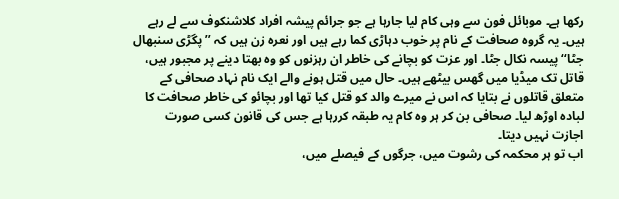رکھا ہے۔ موبائل فون سے وہی کام لیا جارہا ہے جو جرائم پیشہ افراد کلاشنکوف سے لے رہے ہیں۔ یہ گروہ صحافت کے نام پر خوب دہاڑی کما رہے ہیں اور نعرہ زن ہیں کہ ’’پگڑی سنبھال جٹا‘‘ پیسہ نکال جٹا۔ اور عزت کو بچانے کی خاطر ان رہزنوں کو وہ بھتا دینے پر مجبور ہیں، قاتل تک میڈیا میں گھس بیٹھے ہیں۔ حال میں قتل ہونے والے ایک نام نہاد صحافی کے متعلق قاتلوں نے بتایا کہ اس نے میرے والد کو قتل کیا تھا اور بچائو کی خاطر صحافت کا لبادہ اوڑھ لیا۔ صحافی بن کر ہر وہ کام یہ طبقہ کررہا ہے جس کی قانون کسی صورت اجازت نہیں دیتا۔
اب تو ہر محکمہ کی رشوت میں، جرگوں کے فیصلے میں،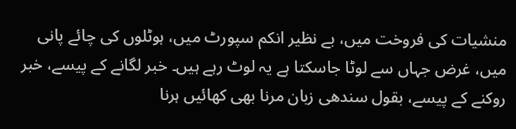منشیات کی فروخت میں، بے نظیر انکم سپورٹ میں، ہوٹلوں کی چائے پانی میں، غرض جہاں سے لوٹا جاسکتا ہے یہ لوٹ رہے ہیں۔ خبر لگانے کے پیسے، خبر روکنے کے پیسے، بقول سندھی زبان مرنا بھی کھائیں ہرنا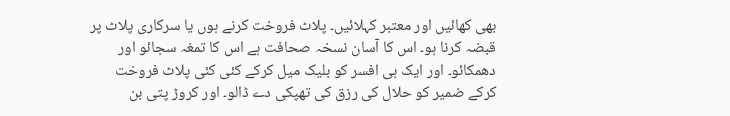بھی کھائیں اور معتبر کہلائیں۔ پلاٹ فروخت کرنے ہوں یا سرکاری پلاٹ پر قبضہ کرنا ہو۔ اس کا آسان نسخہ صحافت ہے اس کا تمغہ سجائو اور دھمکائو۔ اور ایک ہی افسر کو بلیک میل کرکے کئی کئی پلاٹ فروخت کرکے ضمیر کو حلال کی رزق کی تھپکی دے ڈالو۔ اور کروڑ پتی بن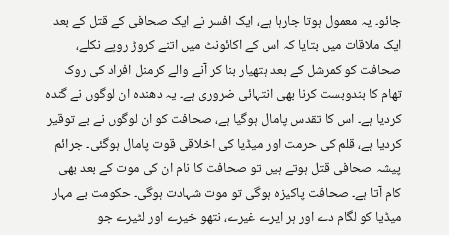جائو۔ یہ معمول ہوتا جارہا ہے، ایک افسر نے ایک صحافی کے قتل کے بعد ایک ملاقات میں بتایا کہ اس کے اکائونٹ میں اتنے کروڑ روپے نکلے، صحافت کو کمرشل کے بعد ہتھیار بنا کر آنے والے کرمنل افراد کی روک تھام کا بندوبست کرنا بھی انتہائی ضروری ہے۔ یہ دھندہ ان لوگوں نے گندہ کردیا ہے۔ اس کا تقدس پامال ہوگیا ہے، صحافت کو ان لوگوں نے بے توقیر کردیا ہے، قلم کی حرمت اور میڈیا کی اخلاقی قوت پامال ہوگئی۔ جرائم پیشہ صحافی قتل ہوتے ہیں تو صحافت کا نام ان کی موت کے بعد بھی کام آتا ہے۔ صحافت پاکیزہ ہوگی تو موت شہادت ہوگی۔ حکومت بے مہار میڈیا کو لگام دے اور ہر ایرے غیرے، نتھو خیرے اور لٹیرے جو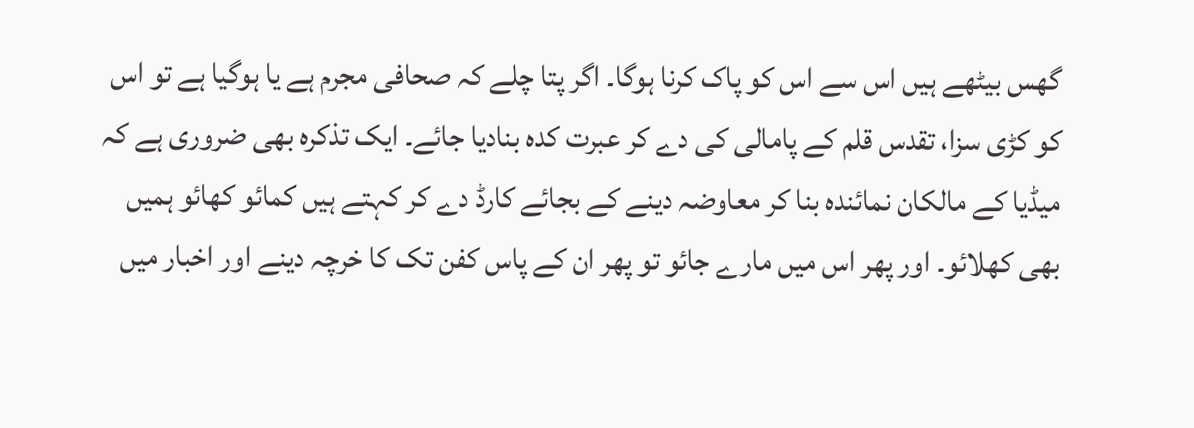گھس بیٹھے ہیں اس سے اس کو پاک کرنا ہوگا۔ اگر پتا چلے کہ صحافی مجرم ہے یا ہوگیا ہے تو اس کو کڑی سزا، تقدس قلم کے پامالی کی دے کر عبرت کدہ بنادیا جائے۔ ایک تذکرہ بھی ضروری ہے کہ میڈیا کے مالکان نمائندہ بنا کر معاوضہ دینے کے بجائے کارڈ دے کر کہتے ہیں کمائو کھائو ہمیں بھی کھلائو۔ اور پھر اس میں مارے جائو تو پھر ان کے پاس کفن تک کا خرچہ دینے اور اخبار میں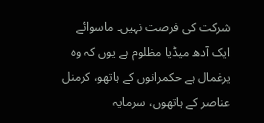شرکت کی فرصت نہیں۔ ماسوائے ایک آدھ میڈیا مظلوم ہے یوں کہ وہ یرغمال ہے حکمرانوں کے ہاتھو، کرمنل عناصر کے ہاتھوں، سرمایہ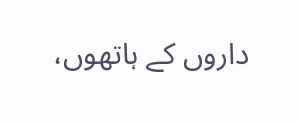داروں کے ہاتھوں،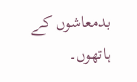بدمعاشوں کے ہاتھوں۔